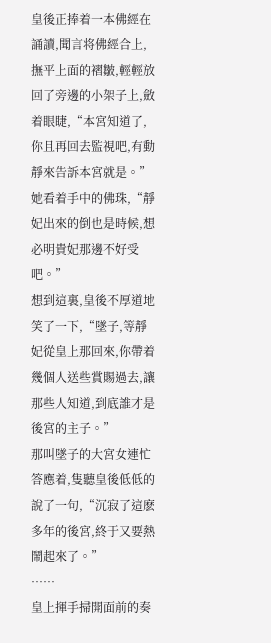皇後正捧着一本佛經在誦讀,聞言将佛經合上,撫平上面的褶皺,輕輕放回了旁邊的小架子上,斂着眼睫,“本宮知道了,你且再回去監視吧,有動靜來告訴本宮就是。”
她看着手中的佛珠,“靜妃出來的倒也是時候,想必明貴妃那邊不好受吧。”
想到這裏,皇後不厚道地笑了一下,“墜子,等靜妃從皇上那回來,你帶着幾個人送些賞賜過去,讓那些人知道,到底誰才是後宮的主子。”
那叫墜子的大宮女連忙答應着,隻聽皇後低低的說了一句,“沉寂了這麽多年的後宮,終于又要熱鬧起來了。”
……
皇上揮手掃開面前的奏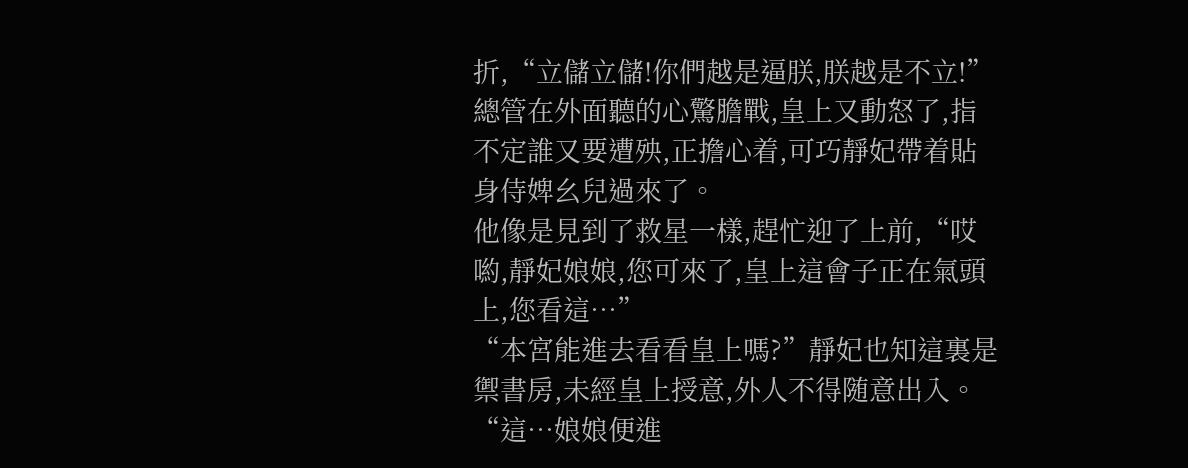折,“立儲立儲!你們越是逼朕,朕越是不立!”
總管在外面聽的心驚膽戰,皇上又動怒了,指不定誰又要遭殃,正擔心着,可巧靜妃帶着貼身侍婢幺兒過來了。
他像是見到了救星一樣,趕忙迎了上前,“哎喲,靜妃娘娘,您可來了,皇上這會子正在氣頭上,您看這…”
“本宮能進去看看皇上嗎?”靜妃也知這裏是禦書房,未經皇上授意,外人不得随意出入。
“這…娘娘便進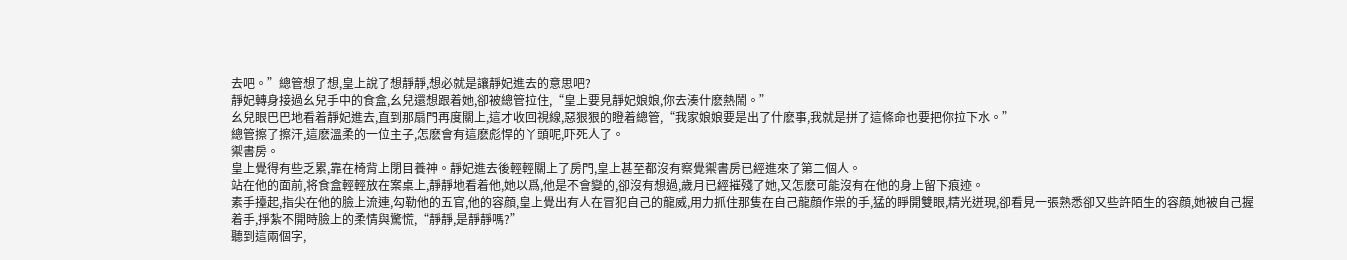去吧。”總管想了想,皇上說了想靜靜,想必就是讓靜妃進去的意思吧?
靜妃轉身接過幺兒手中的食盒,幺兒還想跟着她,卻被總管拉住,“皇上要見靜妃娘娘,你去湊什麽熱鬧。”
幺兒眼巴巴地看着靜妃進去,直到那扇門再度關上,這才收回視線,惡狠狠的瞪着總管,“我家娘娘要是出了什麽事,我就是拼了這條命也要把你拉下水。”
總管擦了擦汗,這麽溫柔的一位主子,怎麽會有這麽彪悍的丫頭呢,吓死人了。
禦書房。
皇上覺得有些乏累,靠在椅背上閉目養神。靜妃進去後輕輕關上了房門,皇上甚至都沒有察覺禦書房已經進來了第二個人。
站在他的面前,将食盒輕輕放在案桌上,靜靜地看着他,她以爲,他是不會變的,卻沒有想過,歲月已經摧殘了她,又怎麽可能沒有在他的身上留下痕迹。
素手擡起,指尖在他的臉上流連,勾勒他的五官,他的容顔,皇上覺出有人在冒犯自己的龍威,用力抓住那隻在自己龍顔作祟的手,猛的睜開雙眼,精光迸現,卻看見一張熟悉卻又些許陌生的容顔,她被自己握着手,掙紮不開時臉上的柔情與驚慌,“靜靜,是靜靜嗎?”
聽到這兩個字,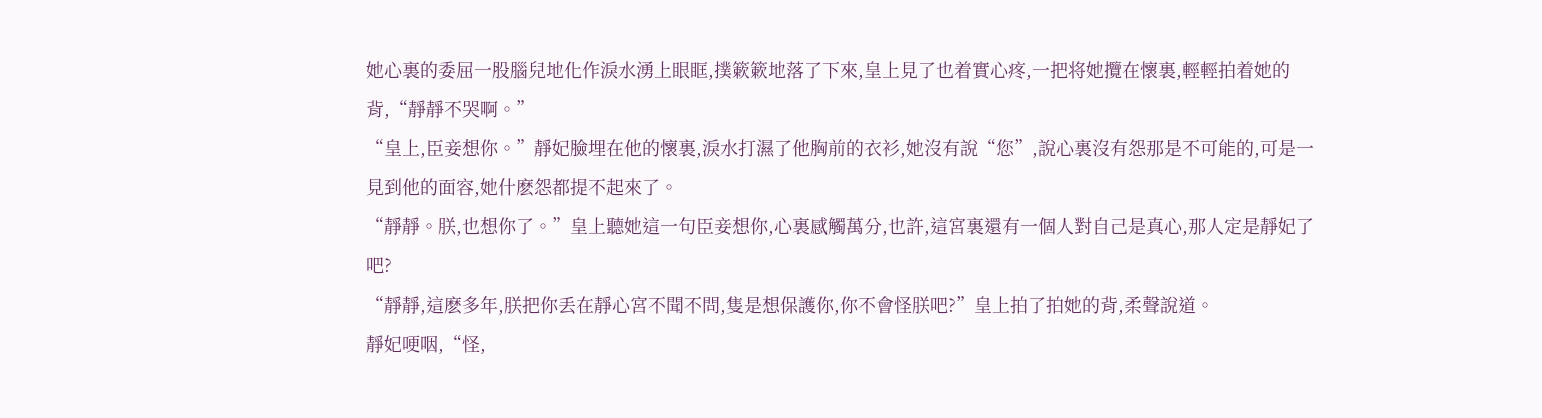她心裏的委屈一股腦兒地化作淚水湧上眼眶,撲簌簌地落了下來,皇上見了也着實心疼,一把将她攬在懷裏,輕輕拍着她的背,“靜靜不哭啊。”
“皇上,臣妾想你。”靜妃臉埋在他的懷裏,淚水打濕了他胸前的衣衫,她沒有說“您”,說心裏沒有怨那是不可能的,可是一見到他的面容,她什麽怨都提不起來了。
“靜靜。朕,也想你了。”皇上聽她這一句臣妾想你,心裏感觸萬分,也許,這宮裏還有一個人對自己是真心,那人定是靜妃了吧?
“靜靜,這麽多年,朕把你丢在靜心宮不聞不問,隻是想保護你,你不會怪朕吧?”皇上拍了拍她的背,柔聲說道。
靜妃哽咽,“怪,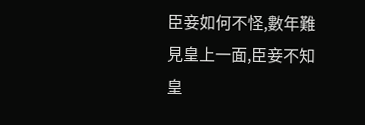臣妾如何不怪,數年難見皇上一面,臣妾不知皇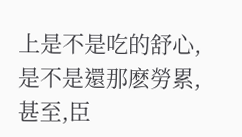上是不是吃的舒心,是不是還那麽勞累,甚至,臣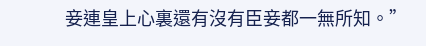妾連皇上心裏還有沒有臣妾都一無所知。”